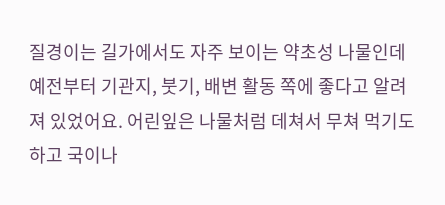질경이는 길가에서도 자주 보이는 약초성 나물인데 예전부터 기관지, 붓기, 배변 활동 쪽에 좋다고 알려져 있었어요. 어린잎은 나물처럼 데쳐서 무쳐 먹기도 하고 국이나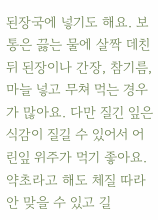된장국에 넣기도 해요. 보통은 끓는 물에 살짝 데친 뒤 된장이나 간장, 참기름, 마늘 넣고 무쳐 먹는 경우가 많아요. 다만 질긴 잎은 식감이 질길 수 있어서 어린잎 위주가 먹기 좋아요. 약초라고 해도 체질 따라 안 맞을 수 있고 길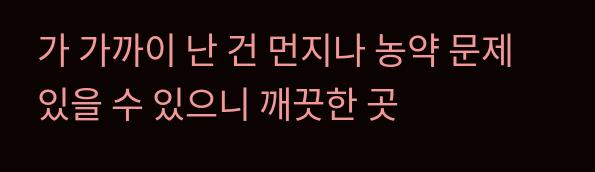가 가까이 난 건 먼지나 농약 문제 있을 수 있으니 깨끗한 곳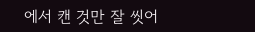에서 캔 것만 잘 씻어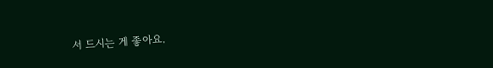서 드시는 게 좋아요.